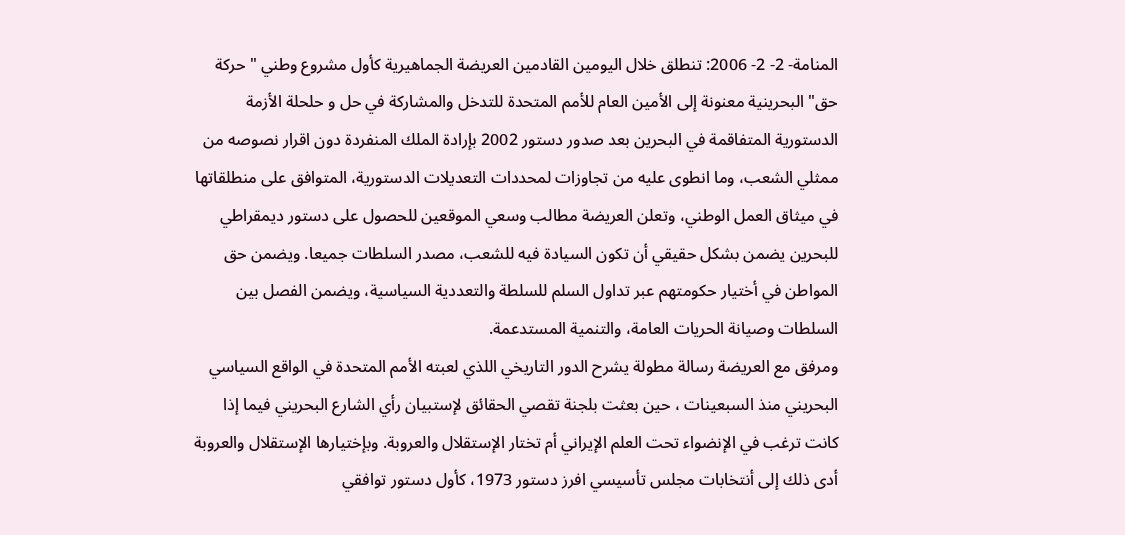المنامة- 2- 2- 2006: تنطلق خلال اليومين القادمين العريضة الجماهيرية كأول مشروع وطني " حركة حق" البحرينية معنونة إلى الأمين العام للأمم المتحدة للتدخل والمشاركة في حل و حلحلة الأزمة الدستورية المتفاقمة في البحرين بعد صدور دستور 2002 بإرادة الملك المنفردة دون اقرار نصوصه من ممثلي الشعب، وما انطوى عليه من تجاوزات لمحددات التعديلات الدستورية، المتوافق على منطلقاتها في ميثاق العمل الوطني، وتعلن العريضة مطالب وسعي الموقعين للحصول على دستور ديمقراطي للبحرين يضمن بشكل حقيقي أن تكون السيادة فيه للشعب، مصدر السلطات جميعا. ويضمن حق المواطن في أختيار حكومتهم عبر تداول السلم للسلطة والتعددية السياسية، ويضمن الفصل بين السلطات وصيانة الحريات العامة، والتنمية المستدعمة.
ومرفق مع العريضة رسالة مطولة يشرح الدور التاريخي اللذي لعبته الأمم المتحدة في الواقع السياسي البحريني منذ السبعينات ، حين بعثت بلجنة تقصي الحقائق لإستبيان رأي الشارع البحريني فيما إذا كانت ترغب في الإنضواء تحت العلم الإيراني أم تختار الإستقلال والعروبة. وبإختيارها الإستقلال والعروبة أدى ذلك إلى أنتخابات مجلس تأسيسي افرز دستور 1973، كأول دستور توافقي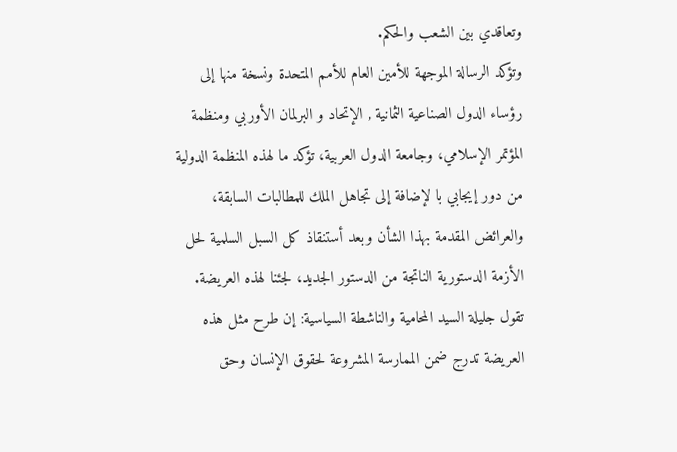وتعاقدي بين الشعب والحكم.
وتؤكد الرسالة الموجهة للأمين العام للأمم المتحدة ونسخة منها إلى رؤساء الدول الصناعية الثمانية , الإتحاد و البرلمان الأوربي ومنظمة المؤتمر الإسلامي، وجامعة الدول العربية، تؤكد ما لهذه المنظمة الدولية من دور إيجابي با لإضافة إلى تجاهل الملك للمطالبات السابقة، والعرائض المقدمة بهذا الشأن وبعد أستنقاذ كل السبل السلمية لحل الأزمة الدستورية الناتجة من الدستور الجديد، لجئنا لهذه العريضة.
تقول جليلة السيد المحامية والناشطة السياسية: إن طرح مثل هذه العريضة تدرج ضمن الممارسة المشروعة لحقوق الإنسان وحق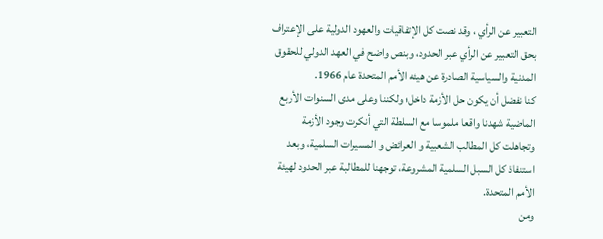التعبير عن الرأي ، وقد نصت كل الإتفاقيات والعهود الدولية على الإعتراف بحق التعبير عن الرأي عبر الحدود، وبنص واضح في العهد الدولي للحقوق المدنية والسياسية الصادرة عن هيئه الأمم المتحدة عام 1966.
كنا نفضل أن يكون حل الأزمة داخل؛ ولكننا وعلى مدى السنوات الأربع الماضية شهدنا واقعا ملموسا مع السلطة التي أنكرت وجود الأزمة وتجاهلت كل المطالب الشعبية و العرائض و المسيرات السلمية، وبعد استنفاذ كل السبل السلمية المشروعة، توجهنا للمطالبة عبر الحدود لهيئة الأمم المتحدة.
ومن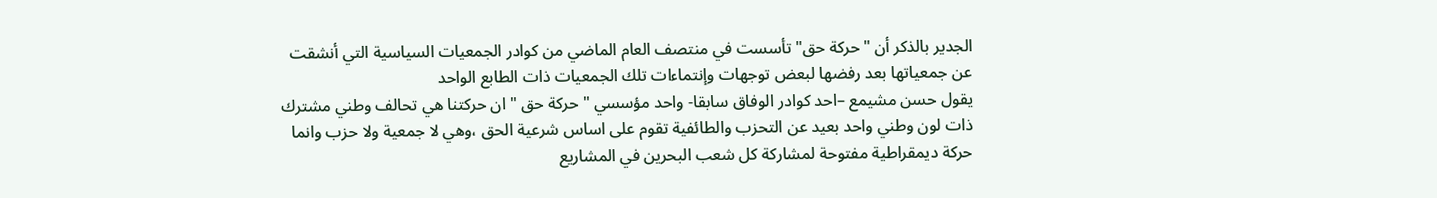الجدير بالذكر أن "حركة حق" تأسست في منتصف العام الماضي من كوادر الجمعيات السياسية التي أنشقت عن جمعياتها بعد رفضها لبعض توجهات وإنتماءات تلك الجمعيات ذات الطابع الواحد
يقول حسن مشيمع –احد كوادر الوفاق سابقا- واحد مؤسسي " حركة حق " ان حركتنا هي تحالف وطني مشترك ذات لون وطني واحد بعيد عن التحزب والطائفية تقوم على اساس شرعية الحق ،وهي لا جمعية ولا حزب وانما حركة ديمقراطية مفتوحة لمشاركة كل شعب البحرين في المشاريع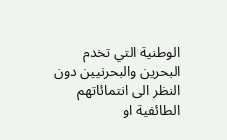الوطنية التي تخدم البحرين والبحرنيين دون النظر الى انتمائاتهم الطائفية او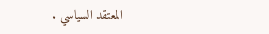المعتقد السياسي .